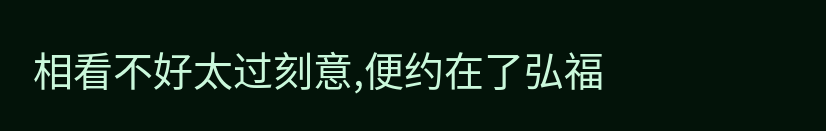相看不好太过刻意,便约在了弘福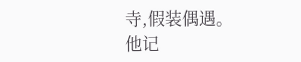寺,假装偶遇。
他记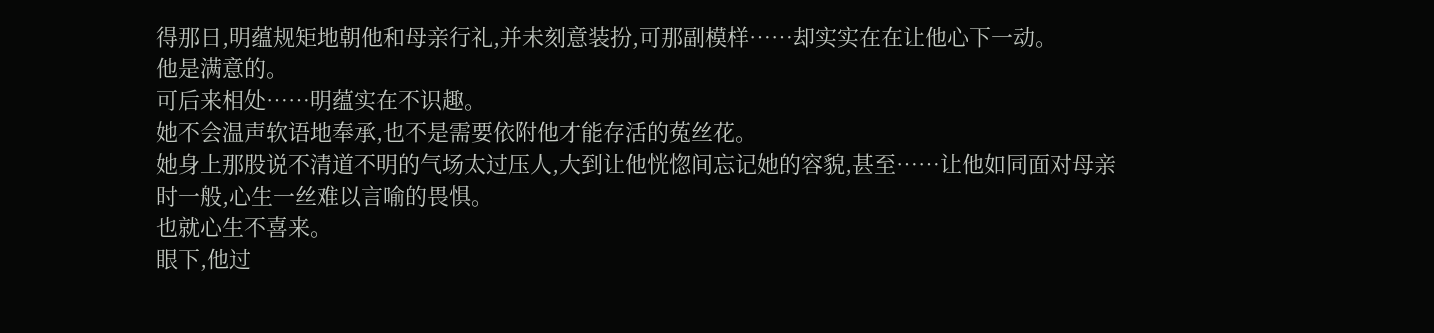得那日,明蕴规矩地朝他和母亲行礼,并未刻意装扮,可那副模样……却实实在在让他心下一动。
他是满意的。
可后来相处……明蕴实在不识趣。
她不会温声软语地奉承,也不是需要依附他才能存活的菟丝花。
她身上那股说不清道不明的气场太过压人,大到让他恍惚间忘记她的容貌,甚至……让他如同面对母亲时一般,心生一丝难以言喻的畏惧。
也就心生不喜来。
眼下,他过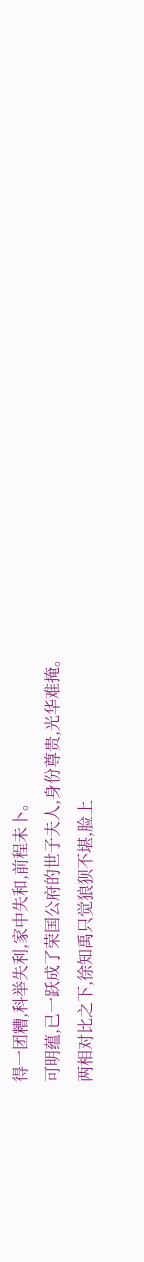得一团糟,科举失利,家中失和,前程未卜。
可明蕴,已一跃成了荣国公府的世子夫人,身份尊贵,光华难掩。
两相对比之下,徐知禹只觉狼狈不堪,脸上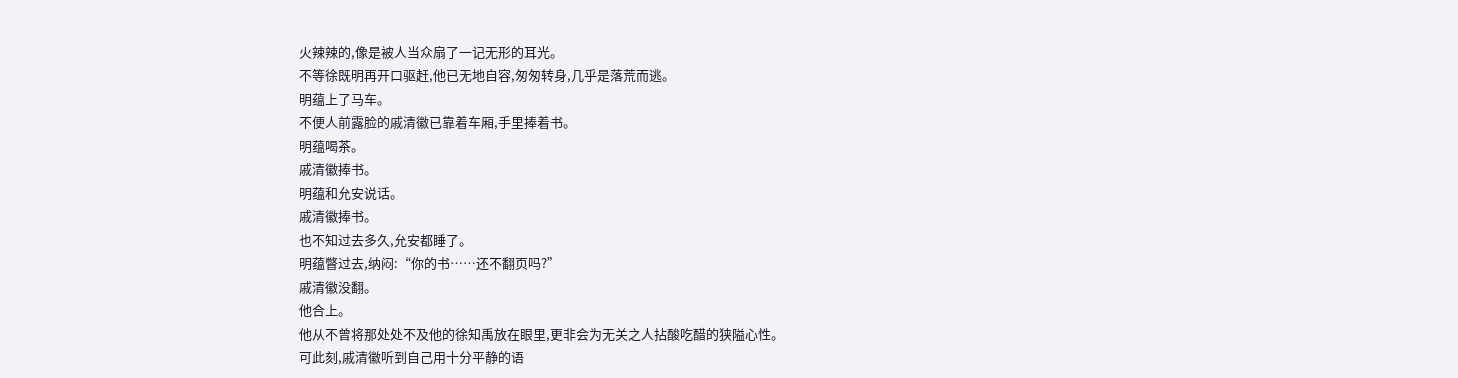火辣辣的,像是被人当众扇了一记无形的耳光。
不等徐既明再开口驱赶,他已无地自容,匆匆转身,几乎是落荒而逃。
明蕴上了马车。
不便人前露脸的戚清徽已靠着车厢,手里捧着书。
明蕴喝茶。
戚清徽捧书。
明蕴和允安说话。
戚清徽捧书。
也不知过去多久,允安都睡了。
明蕴瞥过去,纳闷:“你的书……还不翻页吗?”
戚清徽没翻。
他合上。
他从不曾将那处处不及他的徐知禹放在眼里,更非会为无关之人拈酸吃醋的狭隘心性。
可此刻,戚清徽听到自己用十分平静的语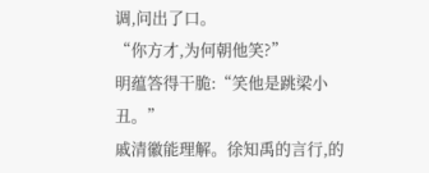调,问出了口。
“你方才,为何朝他笑?”
明蕴答得干脆:“笑他是跳梁小丑。”
戚清徽能理解。徐知禹的言行,的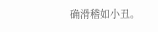确滑稽如小丑。